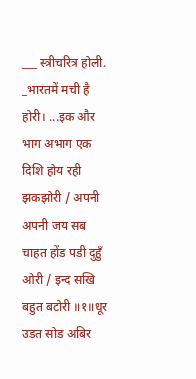___ स्त्रीचरित्र होली. _भारतमें मची है होरी। ...इक और भाग अभाग एक दिशि होय रही झकझोरी / अपनी अपनी जय सब चाहत होंड पडी दुहुँ ओरी / इन्द सखि बहुत बटोरी ॥१॥धूर उडत सोड अबिर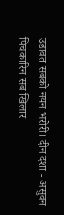उडावत सबको नयन भरोरी। दीन दशा - असुवन पिचकारिन सब खिलार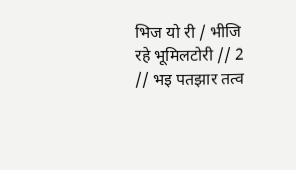भिज यो री / भीजि रहे भूमिलटोरी // 2 // भइ पतझार तत्व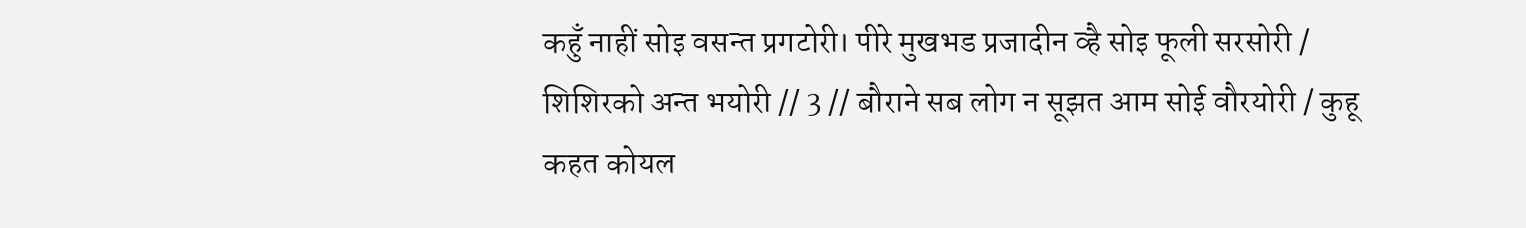कहुँ नाहीं सोइ वसन्त प्रगटोरी। पीरे मुखभड प्रजादीन व्है सोइ फूली सरसोरी / शिशिरको अन्त भयोरी // 3 // बौराने सब लोग न सूझत आम सोई वौरयोरी / कुहू कहत कोयल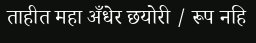ताहीत महा अँधेर छयोरी / रूप नहि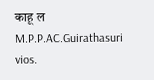काहू ल M.P.P.AC.Guirathasuri vios.